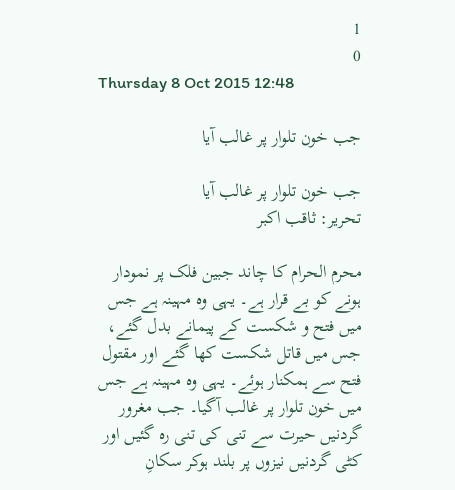1
0
Thursday 8 Oct 2015 12:48

جب خون تلوار پر غالب آیا

جب خون تلوار پر غالب آیا
تحریر: ثاقب اکبر

محرم الحرام کا چاند جبین فلک پر نمودار ہونے کو بے قرار ہے۔ یہی وہ مہینہ ہے جس میں فتح و شکست کے پیمانے بدل گئے، جس میں قاتل شکست کھا گئے اور مقتول فتح سے ہمکنار ہوئے۔ یہی وہ مہینہ ہے جس میں خون تلوار پر غالب آگیا۔ جب مغرور گردنیں حیرت سے تنی کی تنی رہ گئیں اور کٹی گردنیں نیزوں پر بلند ہوکر سکانِ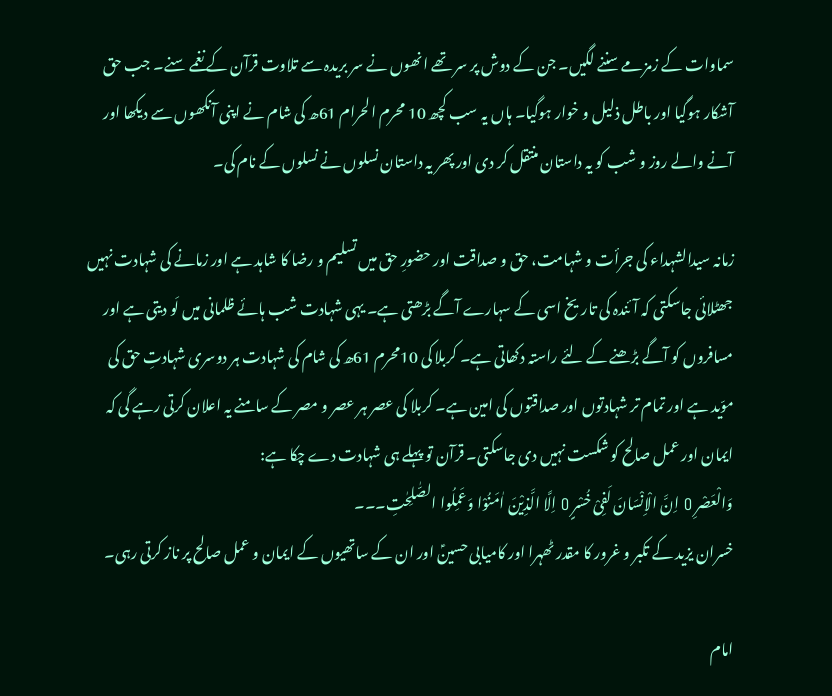سماوات کے زمزمے سننے لگیں۔ جن کے دوش پر سر تھے انھوں نے سر بریدہ سے تلاوت قرآن کے نغمے سنے۔ جب حق آشکار ہوگیا اور باطل ذلیل و خوار ہوگیا۔ ہاں یہ سب کچھ 10 محرم الحرام 61ھ کی شام نے اپنی آنکھوں سے دیکھا اور آنے والے روز و شب کو یہ داستان منتقل کر دی اور پھر یہ داستان نسلوں نے نسلوں کے نام کی۔

زمانہ سیدالشہداء کی جرأت و شہامت، حق و صداقت اور حضورِ حق میں تسلیم و رضا کا شاہد ہے اور زمانے کی شہادت نہیں جھٹلائی جاسکتی کہ آئندہ کی تاریخ اسی کے سہارے آگے بڑھتی ہے۔ یہی شہادت شب ہائے ظلمانی میں لَو دیتی ہے اور مسافروں کو آگے بڑھنے کے لئے راستہ دکھاتی ہے۔ کربلا کی 10محرم 61ھ کی شام کی شہادت ہر دوسری شہادتِ حق کی موّید ہے اور تمام تر شہادتوں اور صداقتوں کی امین ہے۔ کربلا کی عصر ہر عصر و مصر کے سامنے یہ اعلان کرتی رہے گی کہ ایمان اور عمل صالح کو شکست نہیں دی جاسکتی۔ قرآن تو پہلے ہی شہادت دے چکا ہے:
وَالْعَصْرِ O اِنَّ الْاِنْسَانَ لَفِیْ خُسْرٍ O اِلَّا الَّذِیْنَ اٰمَنُوْا وَعَمِلُوا الصّٰلِحٰتِ۔۔۔
خسران یزید کے تکبر و غرور کا مقدر ٹھہرا اور کامیابی حسینؑ اور ان کے ساتھیوں کے ایمان و عمل صالح پر ناز کرتی رہی۔

امام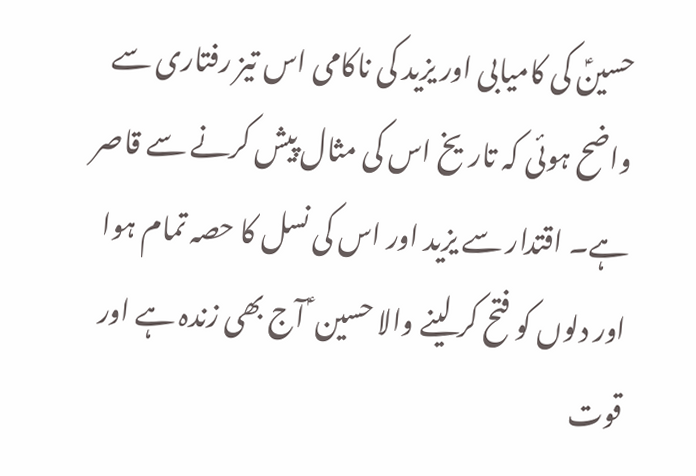حسینؑ کی کامیابی اور یزید کی ناکامی اس تیز رفتاری سے واضح ہوئی کہ تاریخ اس کی مثال پیش کرنے سے قاصر ہے۔ اقتدار سے یزید اور اس کی نسل کا حصہ تمام ہوا اور دلوں کو فتح کر لینے والا حسین ؑ آج بھی زندہ ہے اور قوت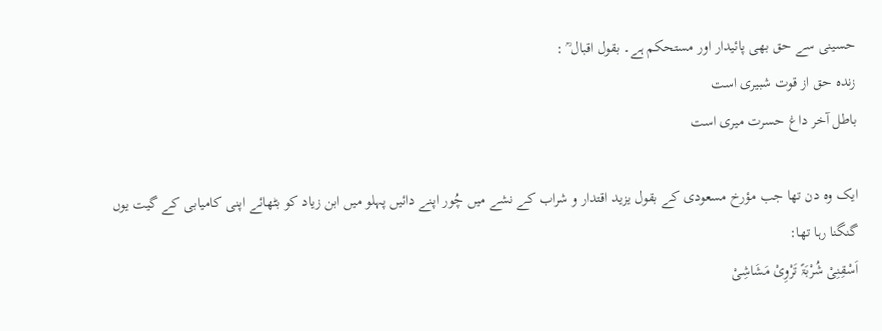حسینی سے حق بھی پائیدار اور مستحکم ہے۔ بقول اقبال ؒ :
زندہ حق از قوت شبیری است
باطل آخر داغ حسرت میری است

ایک وہ دن تھا جب مؤرخ مسعودی کے بقول یزید اقتدار و شراب کے نشے میں چُور اپنے دائیں پہلو میں ابن زیاد کو بٹھائے اپنی کامیابی کے گیت یوں گنگنا رہا تھا:
اَسْقِنِیْ شُرْبَۃً تَرْوِیْ مَشَاشِیْ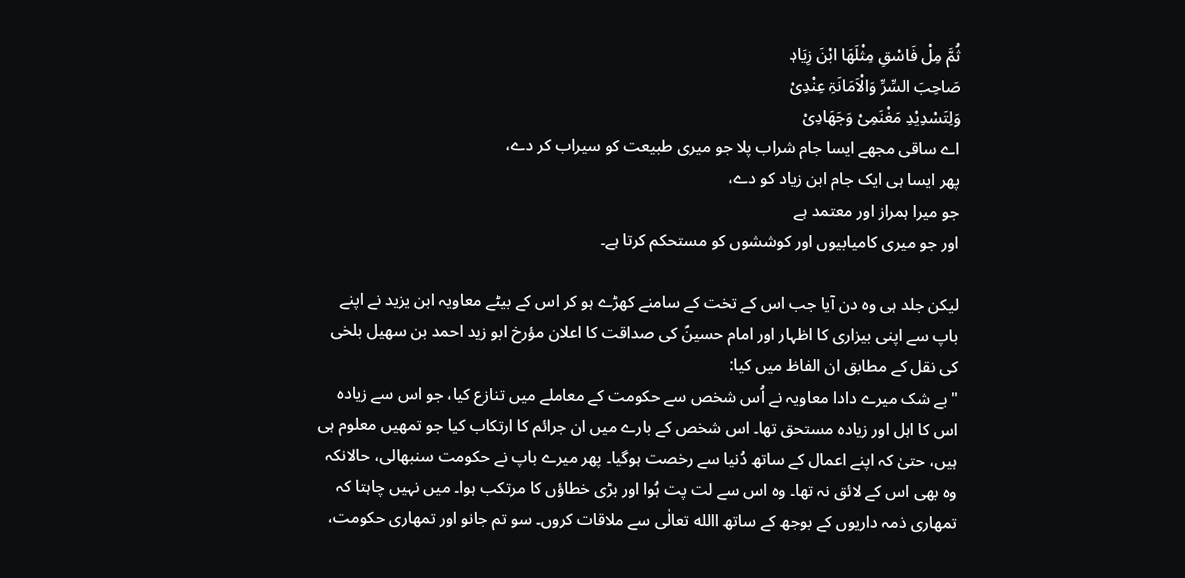ثُمَّ مِلْ فَاسْقِ مِثْلَھَا ابْنَ زِیَادٖ
صَاحِبَ السِّرِّ وَالْاَمَانَۃِ عِنْدِیْ
وَلِتَسْدِیْدِ مَغْنَمِیْ وَجَھَادِیْ
اے ساقی مجھے ایسا جام شراب پلا جو میری طبیعت کو سیراب کر دے،
پھر ایسا ہی ایک جام ابن زیاد کو دے،
جو میرا ہمراز اور معتمد ہے
اور جو میری کامیابیوں اور کوششوں کو مستحکم کرتا ہے۔

لیکن جلد ہی وہ دن آیا جب اس کے تخت کے سامنے کھڑے ہو کر اس کے بیٹے معاویہ ابن یزید نے اپنے باپ سے اپنی بیزاری کا اظہار اور امام حسینؑ کی صداقت کا اعلان مؤرخ ابو زید احمد بن سھیل بلخی کی نقل کے مطابق ان الفاظ میں کیا:
"بے شک میرے دادا معاویہ نے اُس شخص سے حکومت کے معاملے میں تنازع کیا، جو اس سے زیادہ اس کا اہل اور زیادہ مستحق تھا۔ اس شخص کے بارے میں ان جرائم کا ارتکاب کیا جو تمھیں معلوم ہی ہیں، حتیٰ کہ اپنے اعمال کے ساتھ دُنیا سے رخصت ہوگیا۔ پھر میرے باپ نے حکومت سنبھالی، حالانکہ وہ بھی اس کے لائق نہ تھا۔ وہ اس سے لت پت ہُوا اور بڑی خطاؤں کا مرتکب ہوا۔ میں نہیں چاہتا کہ تمھاری ذمہ داریوں کے بوجھ کے ساتھ االله تعالٰی سے ملاقات کروں۔ سو تم جانو اور تمھاری حکومت،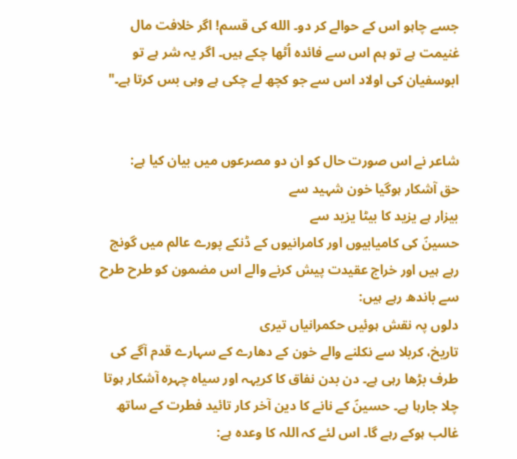جسے چاہو اس کے حوالے کر دو۔ الله کی قسم! اگر خلافت مال غنیمت ہے تو ہم اس سے فائدہ اُٹھا چکے ہیں۔ اگر یہ شر ہے تو ابوسفیان کی اولاد اس سے جو کچھ لے چکی ہے وہی بس کرتا ہے۔"


شاعر نے اس صورت حال کو ان دو مصرعوں میں بیان کیا ہے:
حق آشکار ہوگیا خون شہید سے
بیزار ہے یزید کا بیٹا یزید سے
حسینؑ کی کامیابیوں اور کامرانیوں کے ڈنکے پورے عالم میں گونج رہے ہیں اور خراج عقیدت پیش کرنے والے اس مضمون کو طرح طرح سے باندھ رہے ہیں:
دلوں پہ نقش ہوئیں حکمرانیاں تیری
تاریخ، کربلا سے نکلنے والے خون کے دھارے کے سہارے قدم آگے کی طرف بڑھا رہی ہے۔ دن بدن نفاق کا کریہہ اور سیاہ چہرہ آشکار ہوتا چلا جارہا ہے۔ حسینؑ کے نانے کا دین آخر کار تائید فطرت کے ساتھ غالب ہوکے رہے گا۔ اس لئے کہ اللہ کا وعدہ ہے: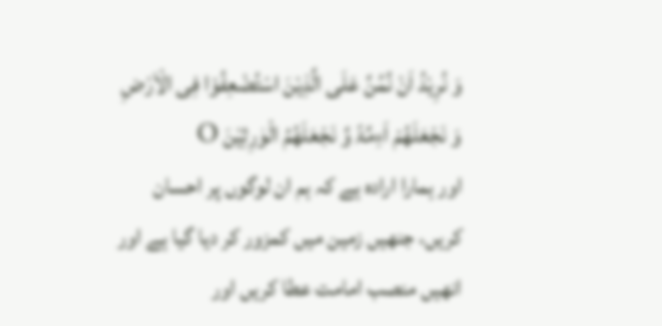وَ نُرِیْدُ اَنْ نَّمُنَّ عَلَی الَّذِیْنَ اسْتُضْعِفُوْا فِی الْاَرْضِ وَ نَجْعَلَھُمْ اَءِمَّۃً وَّ نَجْعَلَھُمُ الْوٰرِثِیْنَ O
اور ہمارا ارادہ ہے کہ ہم ان لوگوں پر احسان کریں، جنھیں زمین میں کمزور کر دیا گیا ہے اور انھیں منصب امامت عطا کریں اور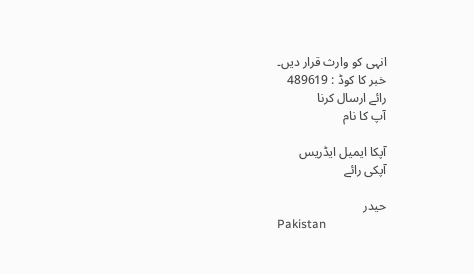انہی کو وارث قرار دیں۔
خبر کا کوڈ : 489619
رائے ارسال کرنا
آپ کا نام

آپکا ایمیل ایڈریس
آپکی رائے

حیدر
Pakistan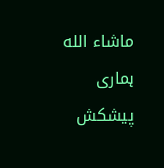ماشاء الله
ہماری پیشکش